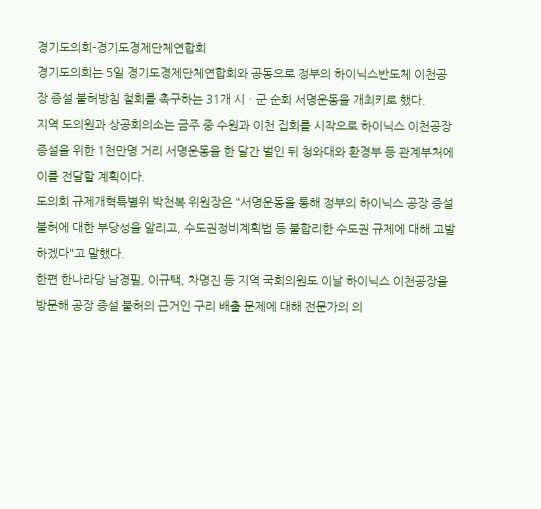경기도의회-경기도경제단체연합회
경기도의회는 5일 경기도경제단체연합회와 공동으로 정부의 하이닉스반도체 이천공장 증설 불허방침 철회를 촉구하는 31개 시ㆍ군 순회 서명운동을 개최키로 했다.
지역 도의원과 상공회의소는 금주 중 수원과 이천 집회를 시작으로 하이닉스 이천공장 증설을 위한 1천만명 거리 서명운동을 한 달간 벌인 뒤 청와대와 환경부 등 관계부처에 이를 전달할 계획이다.
도의회 규제개혁특별위 박천복 위원장은 "서명운동을 통해 정부의 하이닉스 공장 증설 불허에 대한 부당성을 알리고, 수도권정비계획법 등 불합리한 수도권 규제에 대해 고발하겠다"고 말했다.
한편 한나라당 남경필, 이규택, 차명진 등 지역 국회의원도 이날 하이닉스 이천공장을 방문해 공장 증설 불허의 근거인 구리 배출 문제에 대해 전문가의 의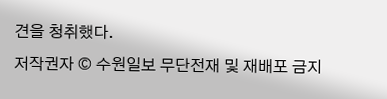견을 청취했다.
저작권자 © 수원일보 무단전재 및 재배포 금지